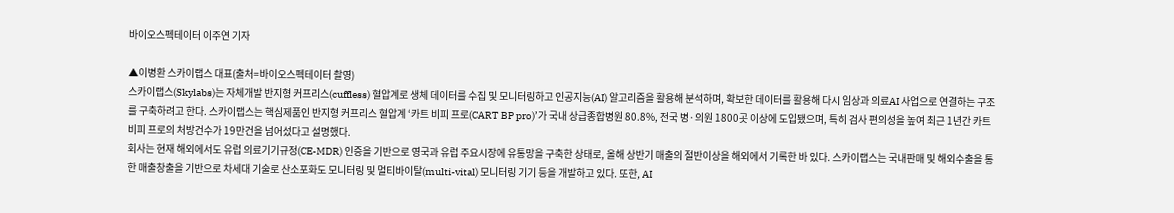바이오스펙테이터 이주연 기자

▲이병환 스카이랩스 대표(출처=바이오스펙테이터 촬영)
스카이랩스(Skylabs)는 자체개발 반지형 커프리스(cuffless) 혈압계로 생체 데이터를 수집 및 모니터링하고 인공지능(AI) 알고리즘을 활용해 분석하며, 확보한 데이터를 활용해 다시 임상과 의료AI 사업으로 연결하는 구조를 구축하려고 한다. 스카이랩스는 핵심제품인 반지형 커프리스 혈압계 ‘카트 비피 프로(CART BP pro)’가 국내 상급종합병원 80.8%, 전국 병·의원 1800곳 이상에 도입됐으며, 특히 검사 편의성을 높여 최근 1년간 카트 비피 프로의 처방건수가 19만건을 넘어섰다고 설명했다.
회사는 현재 해외에서도 유럽 의료기기규정(CE-MDR) 인증을 기반으로 영국과 유럽 주요시장에 유통망을 구축한 상태로, 올해 상반기 매출의 절반이상을 해외에서 기록한 바 있다. 스카이랩스는 국내판매 및 해외수출을 통한 매출창출을 기반으로 차세대 기술로 산소포화도 모니터링 및 멀티바이탈(multi-vital) 모니터링 기기 등을 개발하고 있다. 또한, AI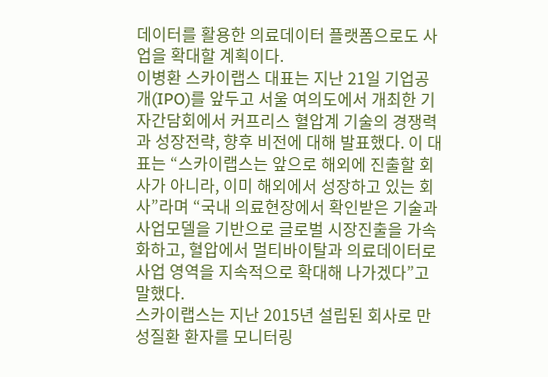데이터를 활용한 의료데이터 플랫폼으로도 사업을 확대할 계획이다.
이병환 스카이랩스 대표는 지난 21일 기업공개(IPO)를 앞두고 서울 여의도에서 개최한 기자간담회에서 커프리스 혈압계 기술의 경쟁력과 성장전략, 향후 비전에 대해 발표했다. 이 대표는 “스카이랩스는 앞으로 해외에 진출할 회사가 아니라, 이미 해외에서 성장하고 있는 회사”라며 “국내 의료현장에서 확인받은 기술과 사업모델을 기반으로 글로벌 시장진출을 가속화하고, 혈압에서 멀티바이탈과 의료데이터로 사업 영역을 지속적으로 확대해 나가겠다”고 말했다.
스카이랩스는 지난 2015년 설립된 회사로 만성질환 환자를 모니터링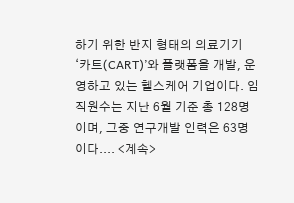하기 위한 반지 형태의 의료기기 ‘카트(CART)’와 플랫폼을 개발, 운영하고 있는 헬스케어 기업이다. 임직원수는 지난 6월 기준 총 128명이며, 그중 연구개발 인력은 63명이다.... <계속>